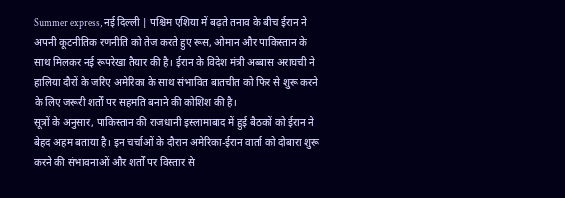Summer express, नई दिल्ली | पश्चिम एशिया में बढ़ते तनाव के बीच ईरान ने अपनी कूटनीतिक रणनीति को तेज करते हुए रूस, ओमान और पाकिस्तान के साथ मिलकर नई रूपरेखा तैयार की है। ईरान के विदेश मंत्री अब्बास अराघची ने हालिया दौरों के जरिए अमेरिका के साथ संभावित बातचीत को फिर से शुरू करने के लिए जरूरी शर्तों पर सहमति बनाने की कोशिश की है।
सूत्रों के अनुसार, पाकिस्तान की राजधानी इस्लामाबाद में हुई बैठकों को ईरान ने बेहद अहम बताया है। इन चर्चाओं के दौरान अमेरिका-ईरान वार्ता को दोबारा शुरू करने की संभावनाओं और शर्तों पर विस्तार से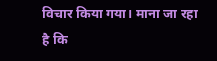विचार किया गया। माना जा रहा है कि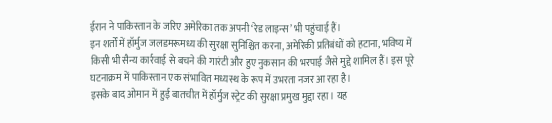ईरान ने पाकिस्तान के जरिए अमेरिका तक अपनी ‘रेड लाइन्स’ भी पहुंचाई हैं।
इन शर्तों में हॉर्मुज जलडमरूमध्य की सुरक्षा सुनिश्चित करना, अमेरिकी प्रतिबंधों को हटाना, भविष्य में किसी भी सैन्य कार्रवाई से बचने की गारंटी और हुए नुकसान की भरपाई जैसे मुद्दे शामिल हैं। इस पूरे घटनाक्रम में पाकिस्तान एक संभावित मध्यस्थ के रूप में उभरता नजर आ रहा है।
इसके बाद ओमान में हुई बातचीत में हॉर्मुज स्ट्रेट की सुरक्षा प्रमुख मुद्दा रहा। यह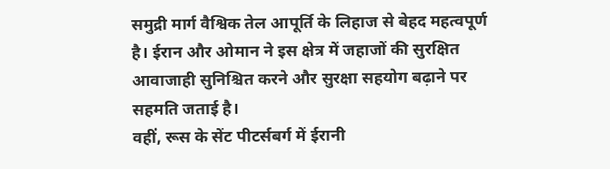समुद्री मार्ग वैश्विक तेल आपूर्ति के लिहाज से बेहद महत्वपूर्ण है। ईरान और ओमान ने इस क्षेत्र में जहाजों की सुरक्षित आवाजाही सुनिश्चित करने और सुरक्षा सहयोग बढ़ाने पर सहमति जताई है।
वहीं, रूस के सेंट पीटर्सबर्ग में ईरानी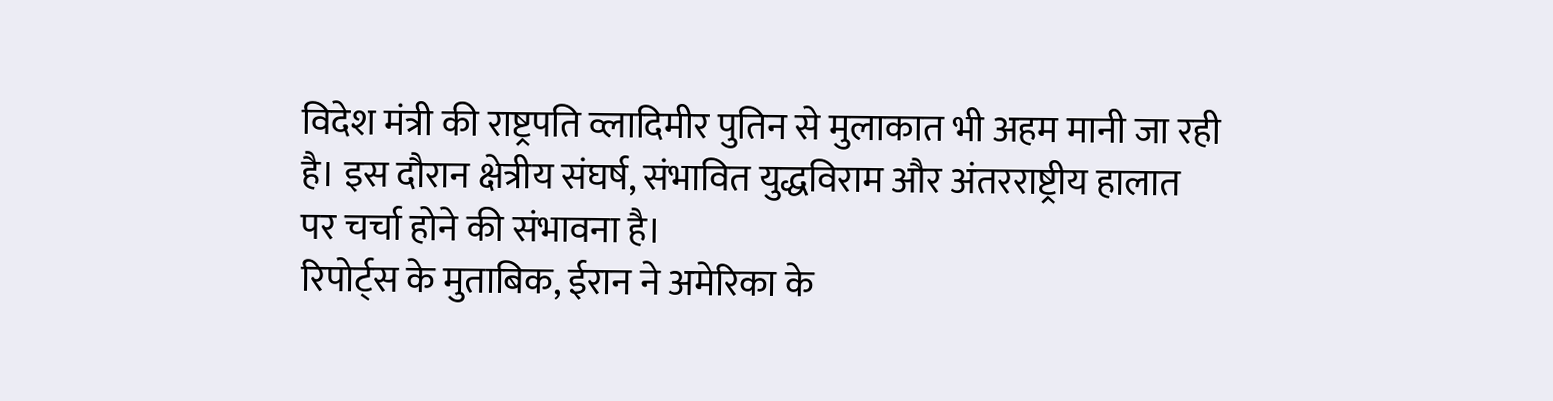विदेश मंत्री की राष्ट्रपति व्लादिमीर पुतिन से मुलाकात भी अहम मानी जा रही है। इस दौरान क्षेत्रीय संघर्ष, संभावित युद्धविराम और अंतरराष्ट्रीय हालात पर चर्चा होने की संभावना है।
रिपोर्ट्स के मुताबिक, ईरान ने अमेरिका के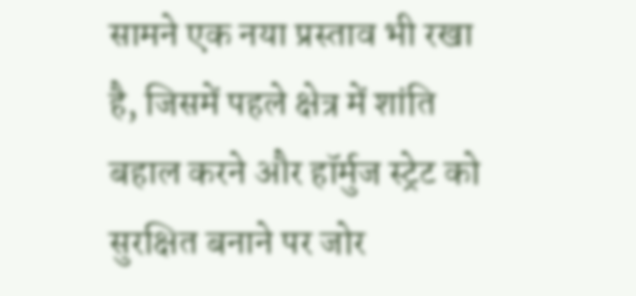सामने एक नया प्रस्ताव भी रखा है, जिसमें पहले क्षेत्र में शांति बहाल करने और हॉर्मुज स्ट्रेट को सुरक्षित बनाने पर जोर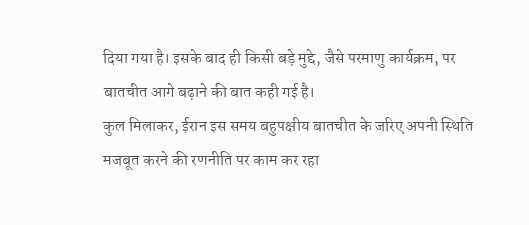दिया गया है। इसके बाद ही किसी बड़े मुद्दे, जैसे परमाणु कार्यक्रम, पर बातचीत आगे बढ़ाने की बात कही गई है।
कुल मिलाकर, ईरान इस समय बहुपक्षीय बातचीत के जरिए अपनी स्थिति मजबूत करने की रणनीति पर काम कर रहा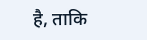है, ताकि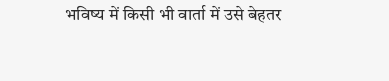भविष्य में किसी भी वार्ता में उसे बेहतर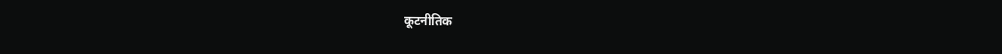कूटनीतिक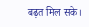बढ़त मिल सके।